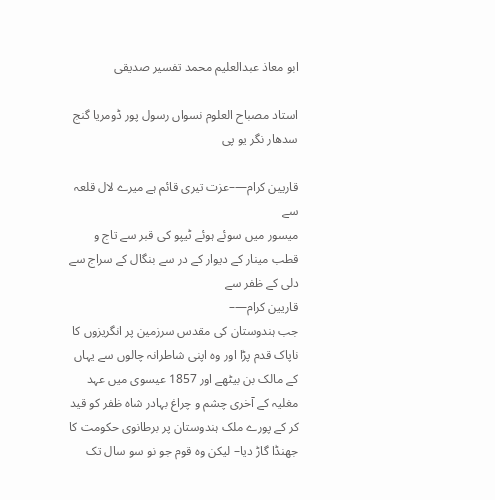ابو معاذ عبدالعلیم محمد تفسیر صدیقی

استاد مصباح العلوم نسواں رسول پور ڈومریا گنج سدھار نگر یو پی

قاریین کرام—–عزت تیری قائم ہے میرے لال قلعہ سے
میسور میں سوئے ہوئے ٹیپو کی قبر سے تاج و قطب مینار کے دیوار کے در سے بنگال کے سراج سے دلی کے ظفر سے
قاریین کرام—–
جب ہندوستان کی مقدس سرزمین پر انگریزوں کا ناپاک قدم پڑا اور وہ اپنی شاطرانہ چالوں سے یہاں کے مالک بن بیٹھے اور 1857 عیسوی میں عہد مغلیہ کے آخری چشم و چراغ بہادر شاہ ظفر کو قید کر کے پورے ملک ہندوستان پر برطانوی حکومت کا جھنڈا گاڑ دیا– لیکن وہ قوم جو نو سو سال تک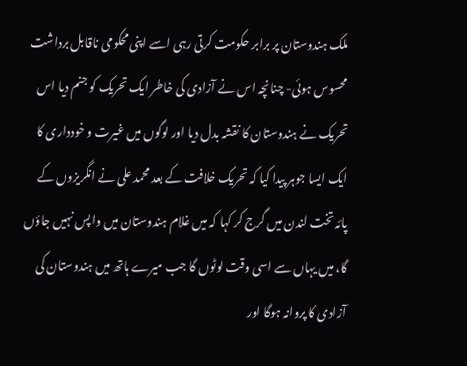ملک ہندوستان پر برابر حکومت کرتی رہی اسے اپنی محکومی ناقابل برداشت محسوس ہوئی- چنانچہ اس نے آزادی کی خاطر ایک تحریک کو جنم دیا اس تحریک نے ہندوستان کا نقشہ بدل دیا اور لوگوں میں غیرت و خودداری کا ایک ایسا جوہر پیدا کیا کہ تحریک خلافت کے بعد محمد علی نے انگریزوں کے پائہ تخت لندن میں گرج کر کہا کہ میں غلام ہندوستان میں واپس نہیں جاؤں گا، میں یہاں سے اسی وقت لوٹوں گا جب میرے ہاتھ میں ہندوستان کی آزادی کا پروانہ ہوگا اور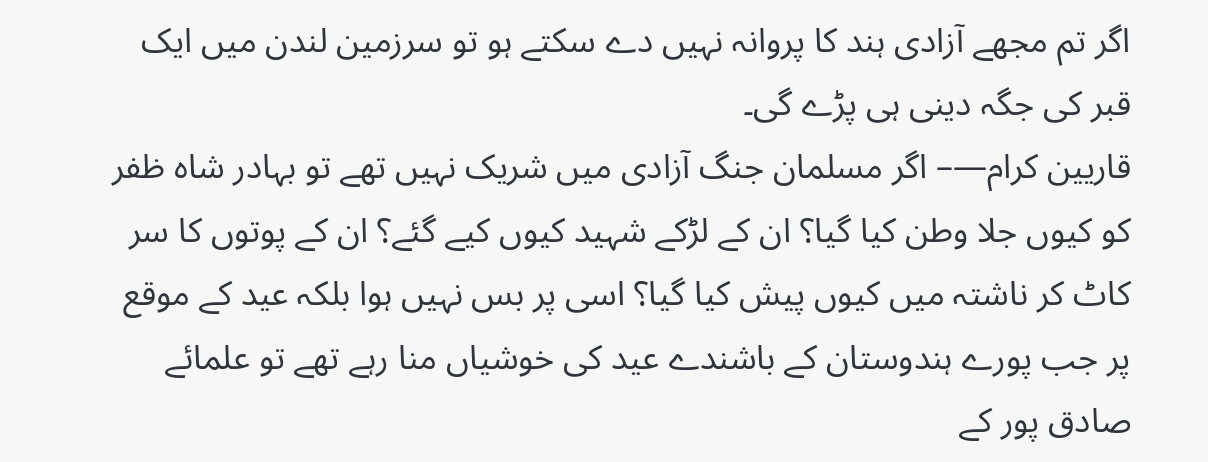اگر تم مجھے آزادی ہند کا پروانہ نہیں دے سکتے ہو تو سرزمین لندن میں ایک قبر کی جگہ دینی ہی پڑے گی۔
قاریین کرام—– اگر مسلمان جنگ آزادی میں شریک نہیں تھے تو بہادر شاہ ظفر کو کیوں جلا وطن کیا گیا؟ ان کے لڑکے شہید کیوں کیے گئے؟ ان کے پوتوں کا سر کاٹ کر ناشتہ میں کیوں پیش کیا گیا؟ اسی پر بس نہیں ہوا بلکہ عید کے موقع پر جب پورے ہندوستان کے باشندے عید کی خوشیاں منا رہے تھے تو علمائے صادق پور کے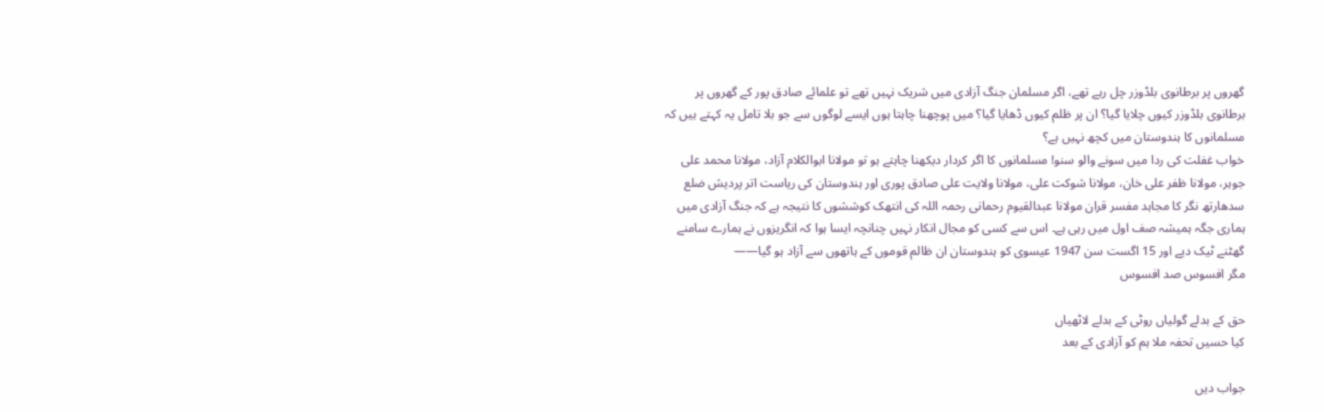گھروں پر برطانوی بلڈوزر چل رہے تھے، اگر مسلمان جنگ آزادی میں شریک نہیں تھے تو علمائے صادق پور کے گھروں پر برطانوی بلڈوزر کیوں چلایا گیا؟ ان پر ظلم کیوں ڈھایا گیا؟ میں پوچھنا چاہتا ہوں ایسے لوگوں سے جو بلا تامل یہ کہتے ہیں کہ مسلمانوں کا ہندوستان میں کچھ نہیں ہے؟
خواب غفلت کی ردا میں سونے والو سنو! مسلمانوں کا اگر کردار دیکھنا چاہتے ہو تو مولانا ابوالکلام آزاد، مولانا محمد علی جوہر، مولانا ظفر علی خان، مولانا شوکت علی، مولانا ولایت علی صادق پوری اور ہندوستان کی ریاست اتر پردیش ضلع سدھارتھ نگر کا مجاہد مفسر قران مولانا عبدالقیوم رحمانی رحمہ اللہ کی انتھک کوششوں کا نتیجہ ہے کہ جنگ آزادی میں ہماری جگہ ہمیشہ صف اول میں رہی ہے۔ اس سے کسی کو مجال انکار نہیں چنانچہ ایسا ہوا کہ انگریزوں نے ہمارے سامنے گھٹنے ٹیک دیے اور 15 اگست سن 1947 عیسوی کو ہندوستان ان ظالم قوموں کے ہاتھوں سے آزاد ہو گیا——
مگر افسوس صد افسوس

حق کے بدلے گولیاں روٹی کے بدلے لاٹھیاں
کیا حسیں تحفہ ملا ہم کو آزادی کے بعد

جواب دیں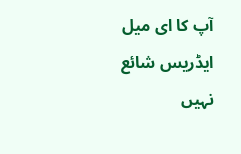آپ کا ای میل ایڈریس شائع نہیں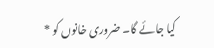کیا جائے گا۔ ضروری خانوں کو *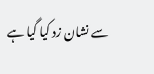سے نشان زد کیا گیا ہے